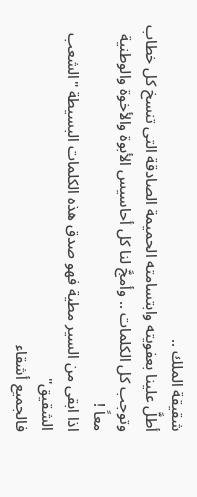شقيقة الملك ..
أطلَّ علينا بعفويته وابتسامته الحميمة الصادقة التى تنسخ كل خطاب وتوجب كل الكلمات .. وأمجَّ لنا كل أحاسيس الأبوة والأخوة والوطنية معاً !
اذا ابقى من السير مطية فهو صدق هذه الكلمات البسيطة "الشعب الشقيق"
فالجميع أشقاء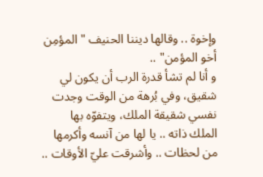وإخوة .. وقالها ديننا الحنيف "المؤمِن أخو المؤمن" ..
و أنا لم تشأ قدرة الرب أن يكون لي شقيق، وفي بُرهة من الوقت وجدت نفسي شقيقة الملك، ويتفوّه بها الملك ذاته .. يا لها من آنسه وأكرمها من لحظات .. وأشرقت عليّ الأوقات ..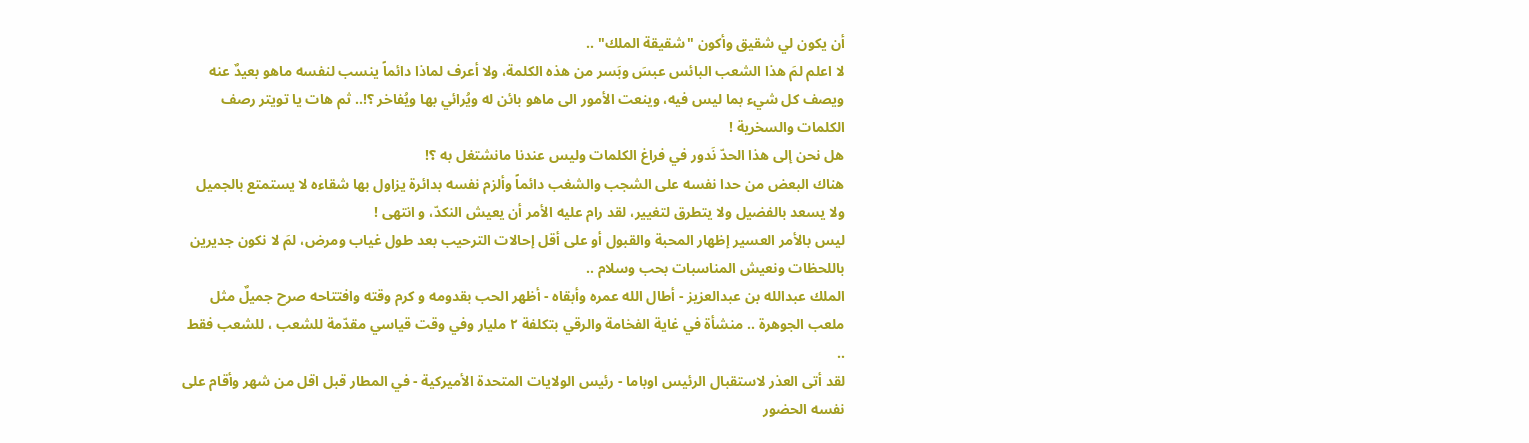أن يكون لي شقيق وأكون "شقيقة الملك" ..
لا اعلم لمَ هذا الشعب البائس عبسَ وبَسر من هذه الكلمة، ولا أعرف لماذا دائماً ينسب لنفسه ماهو بعيدٌ عنه ويصف كل شيء بما ليس فيه، وينعت الأمور الى ماهو بائن له ويُرائي بها ويُفاخر ؟!.. ثم هات يا تويتر رصف الكلمات والسخرية !
هل نحن إلى هذا الحدّ نَدور في فراغ الكلمات وليس عندنا مانشتغل به ؟!
هناك البعض من حدا نفسه على الشجب والشغب دائماً وألزم نفسه بدائرة يزاول بها شقاءه لا يستمتع بالجميل ولا يسعد بالفضيل ولا يتطرق لتغيير، لقد رام عليه الأمر أن يعيش النكدّ، و انتهى !
ليس بالأمر العسير إظهار المحبة والقبول أو على أقل إحالات الترحيب بعد طول غياب ومرض، لمَ لا نكون جديرين باللحظات ونعيش المناسبات بحب وسلام ..
الملك عبدالله بن عبدالعزيز - أطال الله عمره وأبقاه - أظهر الحب بقدومه و كرم وقته وافتتاحه صرح جميلٌ مثل ملعب الجوهرة .. منشأة في غاية الفخامة والرقي بتكلفة ٢ مليار وفي وقت قياسي مقدّمة للشعب ، للشعب فقط ..
لقد أتى العذر لاستقبال الرئيس اوباما - رئيس الولايات المتحدة الأميركية - في المطار قبل اقل من شهر وأقام على نفسه الحضور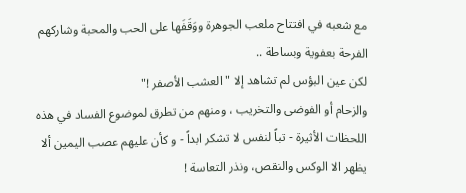مع شعبه في افتتاح ملعب الجوهرة ووَقَفَها على الحب والمحبة وشاركهم الفرحة بعفوية وبساطة ..
لكن عين البؤس لم تشاهد إلا "العشب الأصفر !"
والزحام أو الفوضى والتخريب ، ومنهم من تطرق لموضوع الفساد في هذه اللحظات الأثيرة - تباً لنفس لا تشكر ابداً - و كأن عليهم عصب اليمين ألا يظهر الا الوكس والنقص، ونذر التعاسة !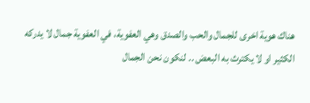هناك هوية اخرى للجمال والحب والصدق وهي العفوية، في العفوية جمال لا يدركه الكثير او لا يكترث به البعض .. لنكون نحن الجمال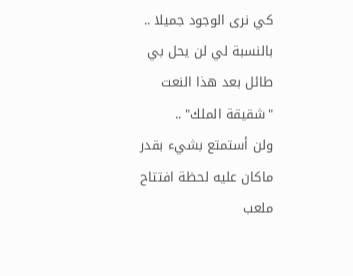كي نرى الوجود جميلا ..
بالنسبة لي لن يحل بي طائل بعد هذا النعت "شقيقة الملك" ..
ولن أستمتع بشيء بقدر ماكان عليه لحظة افتتاح ملعب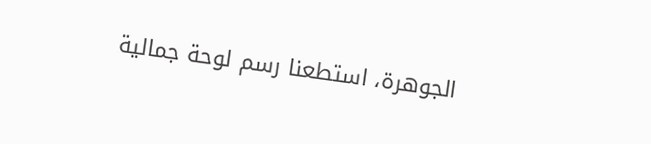الجوهرة، استطعنا رسم لوحة جمالية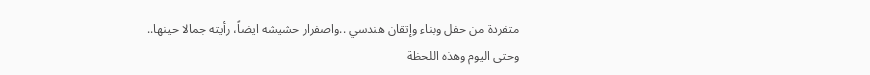متفردة من حفل وبناء وإتقان هندسي ..واصفرار حشيشه ايضاً، رأيته جمالا حينها..
وحتى اليوم وهذه اللحظة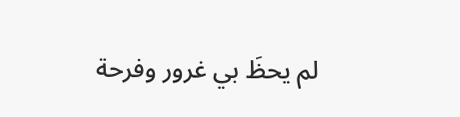لم يحظَ بي غرور وفرحة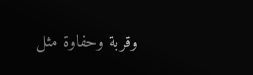وقربة وحفاوة مثل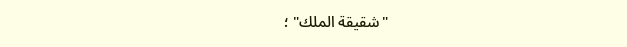"شقيقة الملك" ؛